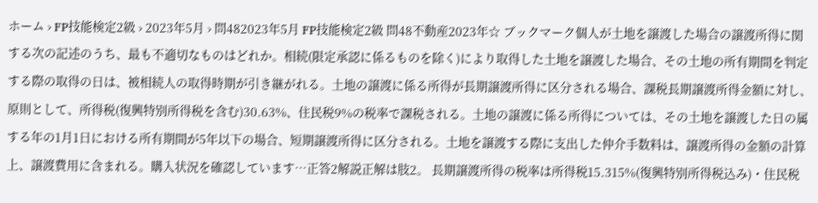ホーム › FP技能検定2級 › 2023年5月 › 問482023年5月 FP技能検定2級 問48不動産2023年☆ ブックマーク個人が土地を譲渡した場合の譲渡所得に関する次の記述のうち、最も不適切なものはどれか。相続(限定承認に係るものを除く)により取得した土地を譲渡した場合、その土地の所有期間を判定する際の取得の日は、被相続人の取得時期が引き継がれる。土地の譲渡に係る所得が長期譲渡所得に区分される場合、課税長期譲渡所得金額に対し、原則として、所得税(復興特別所得税を含む)30.63%、住民税9%の税率で課税される。土地の譲渡に係る所得については、その土地を譲渡した日の属する年の1月1日における所有期間が5年以下の場合、短期譲渡所得に区分される。土地を譲渡する際に支出した仲介手数料は、譲渡所得の金額の計算上、譲渡費用に含まれる。購入状況を確認しています…正答2解説正解は肢2。 長期譲渡所得の税率は所得税15.315%(復興特別所得税込み)・住民税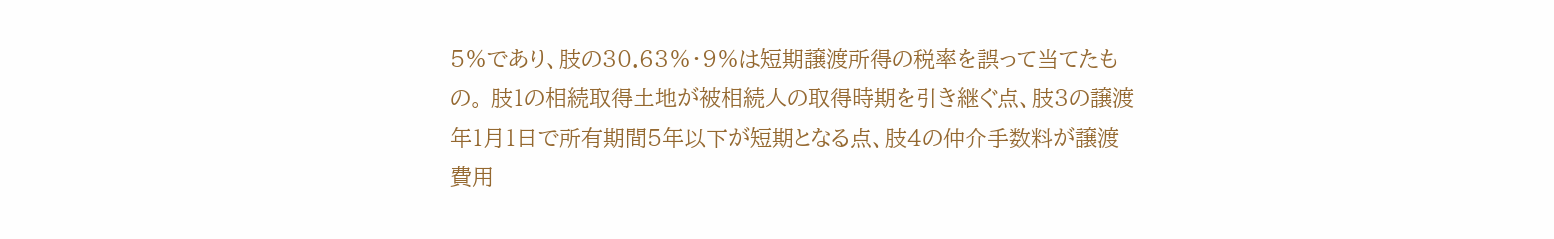5%であり、肢の30.63%・9%は短期譲渡所得の税率を誤って当てたもの。 肢1の相続取得土地が被相続人の取得時期を引き継ぐ点、肢3の譲渡年1月1日で所有期間5年以下が短期となる点、肢4の仲介手数料が譲渡費用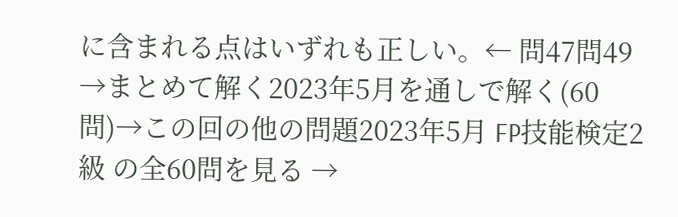に含まれる点はいずれも正しい。← 問47問49 →まとめて解く2023年5月を通しで解く(60問)→この回の他の問題2023年5月 FP技能検定2級 の全60問を見る →